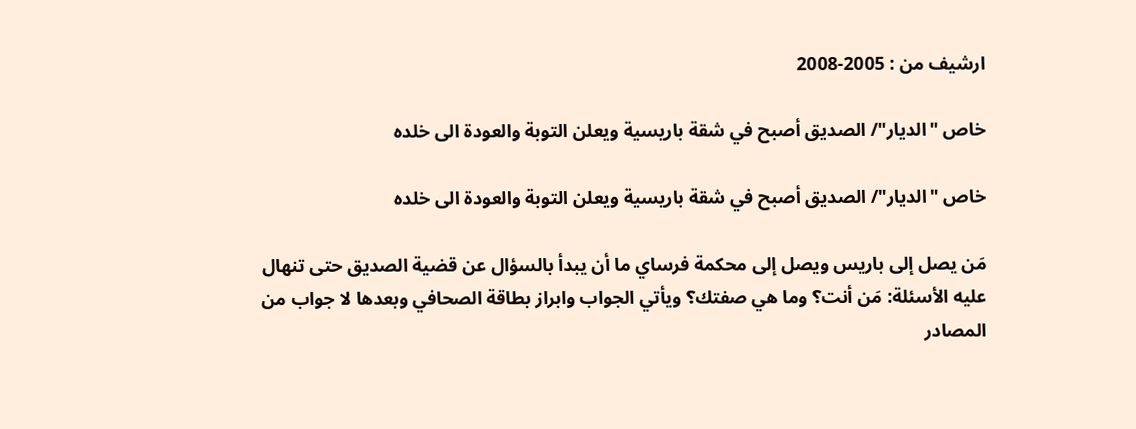ارشيف من : 2005-2008

خاص "الديار"/ الصديق أصبح في شقة باريسية ويعلن التوبة والعودة الى خلده

خاص "الديار"/ الصديق أصبح في شقة باريسية ويعلن التوبة والعودة الى خلده

مَن يصل إلى باريس ويصل إلى محكمة فرساي ما أن يبدأ بالسؤال عن قضية الصديق حتى تنهال عليه الأسئلة: مَن أنت؟ وما هي صفتك؟ ويأتي الجواب وابراز بطاقة الصحافي وبعدها لا جواب من المصادر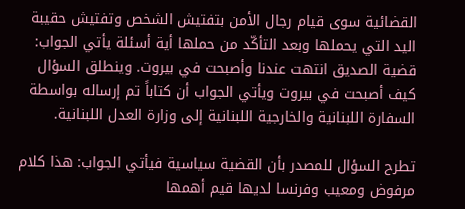القضائية سوى قيام رجال الأمن بتفتيش الشخص وتفتيش حقيبة اليد التي يحملها وبعد التأكّد من حملها أية أسئلة يأتي الجواب: قضية الصديق انتهت عندنا وأصبحت في بيروت. وينطلق السؤال كيف أصبحت في بيروت ويأتي الجواب أن كتاباً تم إرساله بواسطة السفارة اللبنانية والخارجية اللبنانية إلى وزارة العدل اللبنانية.

تطرح السؤال للمصدر بأن القضية سياسية فيأتي الجواب: هذا كلام مرفوض ومعيب وفرنسا لديها قيم أهمها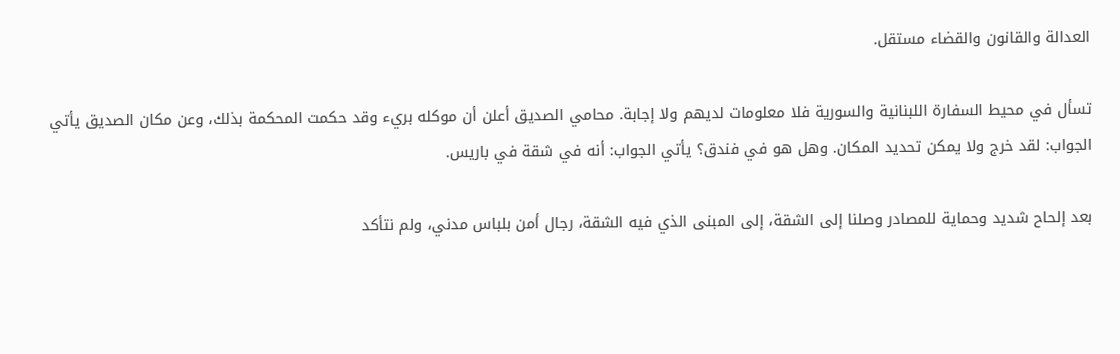العدالة والقانون والقضاء مستقل.

تسأل في محيط السفارة اللبنانية والسورية فلا معلومات لديهم ولا إجابة. محامي الصديق أعلن أن موكله بريء وقد حكمت المحكمة بذلك، وعن مكان الصديق يأتي الجواب: لقد خرج ولا يمكن تحديد المكان. وهل هو في فندق؟ يأتي الجواب: أنه في شقة في باريس.

بعد إلحاح شديد وحماية للمصادر وصلنا إلى الشقة، إلى المبنى الذي فيه الشقة، رجال أمن بلباس مدني، ولم نتأكد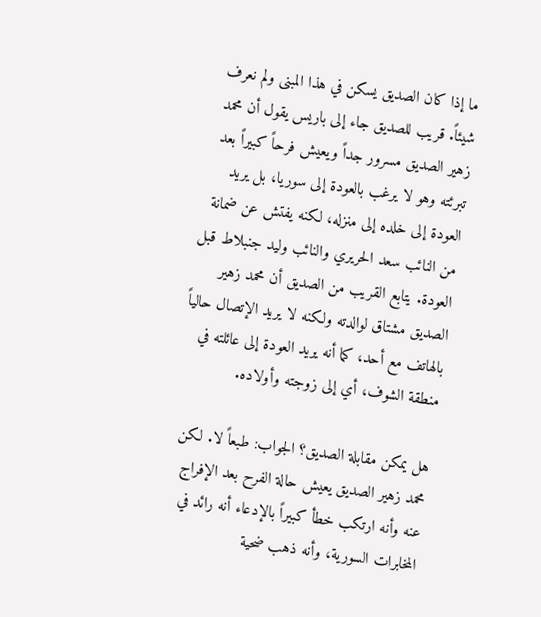ما إذا كان الصديق يسكن في هذا المبنى ولم نعرف شيئاً. قريب للصديق جاء إلى باريس يقول أن محمد زهير الصديق مسرور جداً ويعيش فرحاً كبيراً بعد تبرئته وهو لا يرغب بالعودة إلى سوريا، بل يريد العودة إلى خلده إلى منزله، لكنه يفتش عن ضمانة من النائب سعد الحريري والنائب وليد جنبلاط قبل العودة. يتابع القريب من الصديق أن محمد زهير الصديق مشتاق لوالدته ولكنه لا يريد الإتصال حالياً بالهاتف مع أحد، كما أنه يريد العودة إلى عائلته في منطقة الشوف، أي إلى زوجته وأولاده.

هل يمكن مقابلة الصديق؟ الجواب: طبعاً لا. لكن محمد زهير الصديق يعيش حالة الفرح بعد الإفراج عنه وأنه ارتكب خطأ كبيراً بالإدعاء أنه رائد في المخابرات السورية، وأنه ذهب ضحية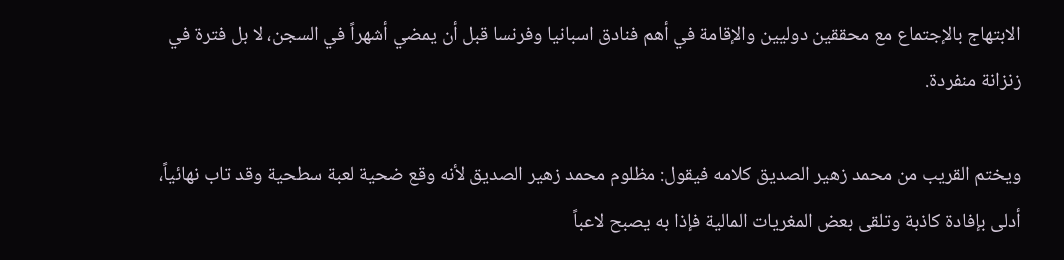الابتهاج بالإجتماع مع محققين دوليين والإقامة في أهم فنادق اسبانيا وفرنسا قبل أن يمضي أشهراً في السجن، لا بل فترة في زنزانة منفردة.

ويختم القريب من محمد زهير الصديق كلامه فيقول: مظلوم محمد زهير الصديق لأنه وقع ضحية لعبة سطحية وقد تاب نهائياً، أدلى بإفادة كاذبة وتلقى بعض المغريات المالية فإذا به يصبح لاعباً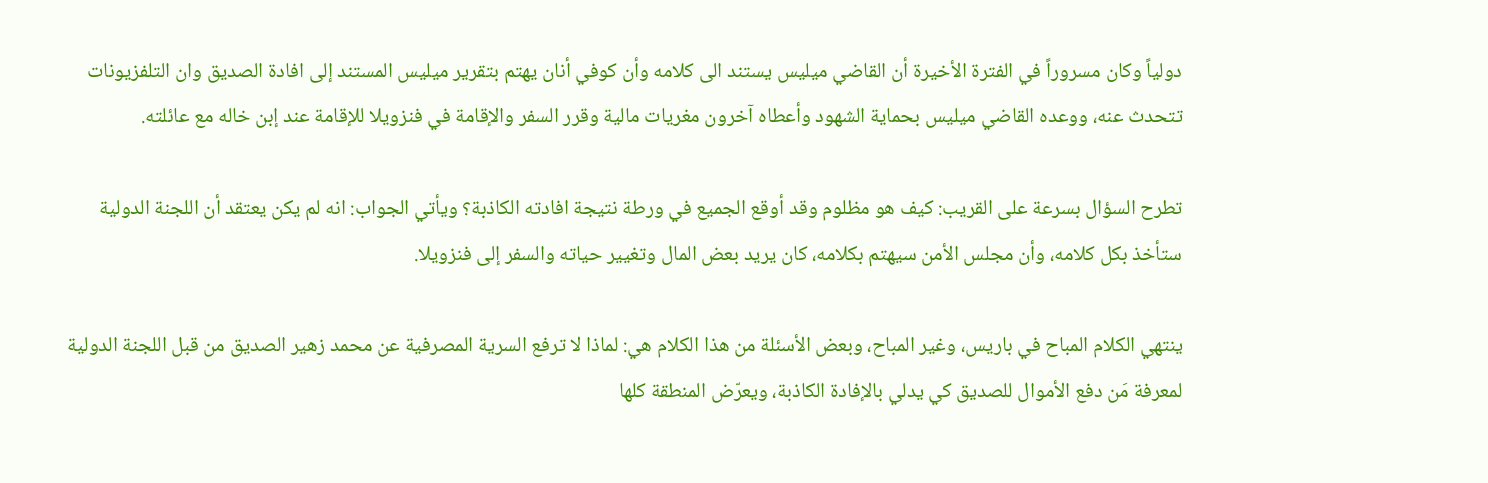دولياً وكان مسروراً في الفترة الأخيرة أن القاضي ميليس يستند الى كلامه وأن كوفي أنان يهتم بتقرير ميليس المستند إلى افادة الصديق وان التلفزيونات تتحدث عنه، ووعده القاضي ميليس بحماية الشهود وأعطاه آخرون مغريات مالية وقرر السفر والإقامة في فنزويلا للإقامة عند إبن خاله مع عائلته.

تطرح السؤال بسرعة على القريب: كيف هو مظلوم وقد أوقع الجميع في ورطة نتيجة افادته الكاذبة؟ ويأتي الجواب: انه لم يكن يعتقد أن اللجنة الدولية ستأخذ بكل كلامه، وأن مجلس الأمن سيهتم بكلامه، كان يريد بعض المال وتغيير حياته والسفر إلى فنزويلا.

ينتهي الكلام المباح في باريس، وغير المباح، وبعض الأسئلة من هذا الكلام هي: لماذا لا ترفع السرية المصرفية عن محمد زهير الصديق من قبل اللجنة الدولية لمعرفة مَن دفع الأموال للصديق كي يدلي بالإفادة الكاذبة، ويعرّض المنطقة كلها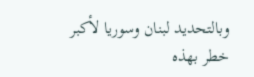وبالتحديد لبنان وسوريا لأكبر خطر بهذه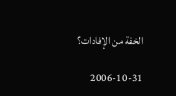الخفة من الإفادات؟

2006-10-31